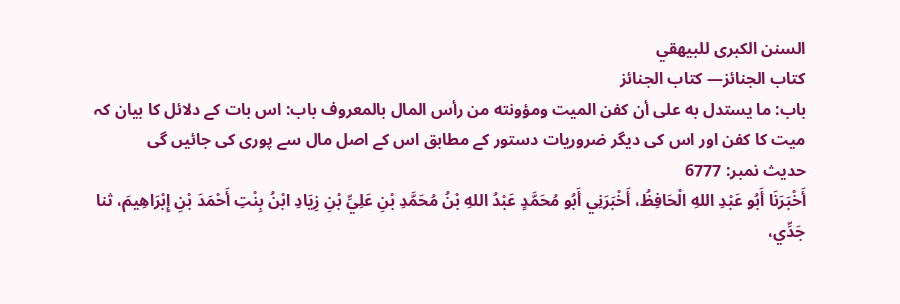السنن الكبرى للبيهقي
كتاب الجنائز— کتاب الجنائز
باب: ما يستدل به على أن كفن الميت ومؤونته من رأس المال بالمعروف باب: اس بات کے دلائل کا بیان کہ میت کا کفن اور اس کی دیگر ضروریات دستور کے مطابق اس کے اصل مال سے پوری کی جائیں گی
حدیث نمبر: 6777
أَخْبَرَنَا أَبُو عَبْدِ اللهِ الْحَافِظُ، أَخْبَرَنِي أَبُو مُحَمَّدٍ عَبْدُ اللهِ بْنُ مُحَمَّدِ بْنِ عَلِيِّ بْنِ زِيَادِ ابْنُ بِنْتِ أَحْمَدَ بْنِ إِبْرَاهِيمَ، ثنا جَدِّي،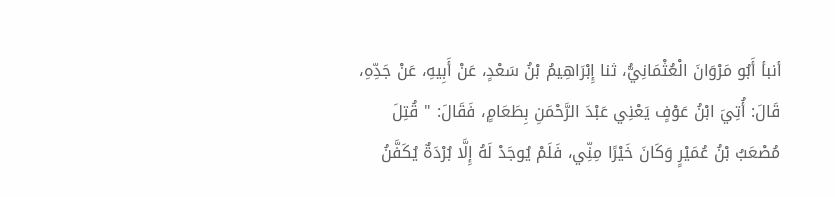أنبأ أَبُو مَرْوَانَ الْعُثْمَانِيُّ، ثنا إِبْرَاهِيمُ بْنُ سَعْدٍ، عَنْ أَبِيهِ، عَنْ جَدِّهِ، قَالَ: أُتِيَ ابْنُ عَوْفٍ يَعْنِي عَبْدَ الرَّحْمَنِ بِطَعَامٍ، فَقَالَ: " قُتِلَ مُصْعَبُ بْنُ عُمَيْرٍ وَكَانَ خَيْرًا مِنِّي، فَلَمْ يُوجَدْ لَهُ إِلَّا بُرْدَةٌ يُكَفَّنُ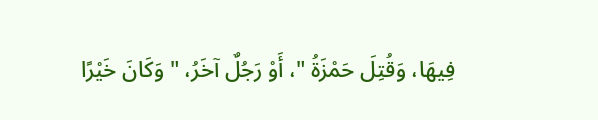فِيهَا، وَقُتِلَ حَمْزَةُ "، أَوْ رَجُلٌ آخَرُ، " وَكَانَ خَيْرًا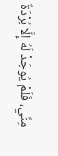مِنِّي، فَلَمْ يُوجَدْ لَهُ إِلَّا بُرْدَةٌ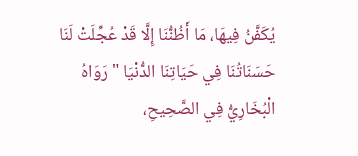يُكَفَّنُ فِيهَا، مَا أَظُنُّنَا إِلَّا قَدْ عُجِّلَتْ لَنَا حَسَنَاتُنَا فِي حَيَاتِنَا الدُّنْيَا " رَوَاهُ الْبُخَارِيُّ فِي الصَّحِيحِ،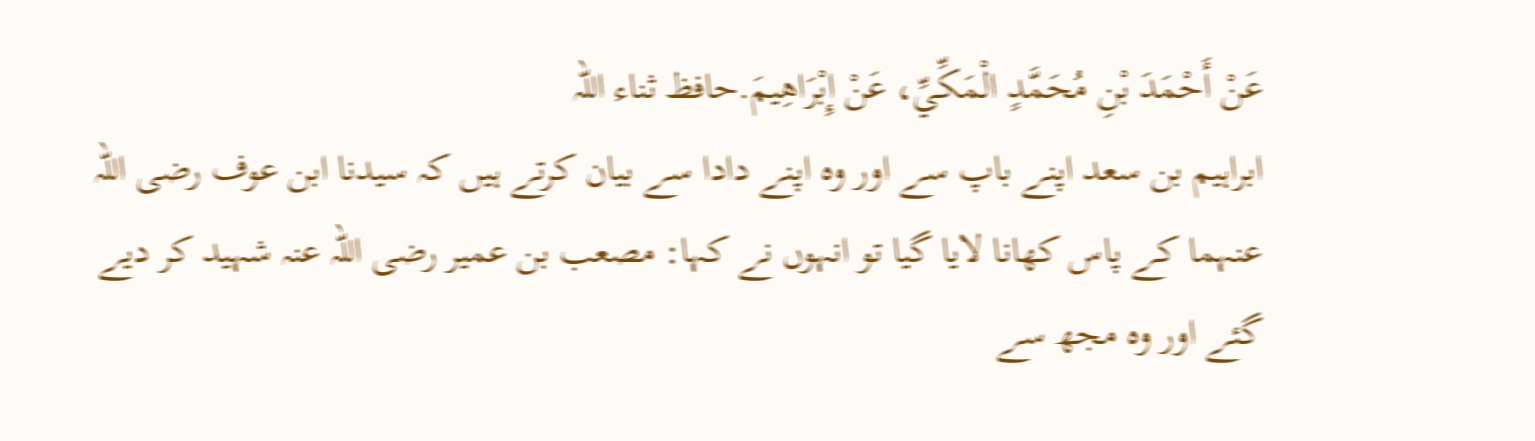عَنْ أَحْمَدَ بْنِ مُحَمَّدٍ الْمَكِّيِّ، عَنْ إِبْرَاهِيمَ.حافظ ثناء اللہ
ابراہیم بن سعد اپنے باپ سے اور وہ اپنے دادا سے بیان کرتے ہیں کہ سیدنا ابن عوف رضی اللہ عنہما کے پاس کھانا لایا گیا تو انہوں نے کہا: مصعب بن عمیر رضی اللہ عنہ شہید کر دیے گئے اور وہ مجھ سے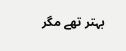بہتر تھے مگر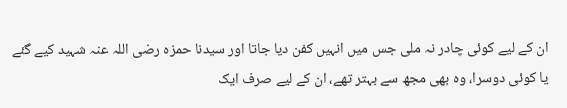ان کے لیے کوئی چادر نہ ملی جس میں انہیں کفن دیا جاتا اور سیدنا حمزہ رضی اللہ عنہ شہید کیے گئے یا کوئی دوسرا، وہ بھی مجھ سے بہتر تھے، ان کے لیے صرف ایک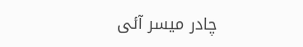چادر میسر آئی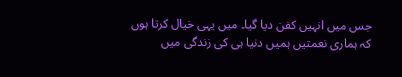جس میں انہیں کفن دیا گیا۔ میں یہی خیال کرتا ہوں کہ ہماری نعمتیں ہمیں دنیا ہی کی زندگی میں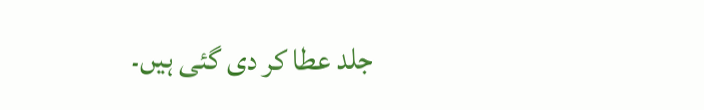جلد عطا کر دی گئی ہیں۔